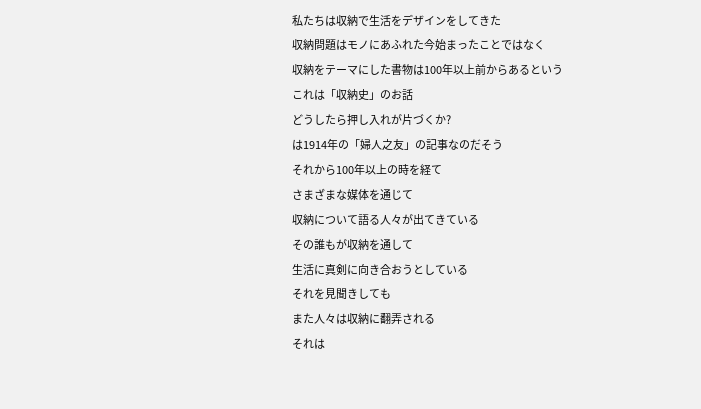私たちは収納で生活をデザインをしてきた
収納問題はモノにあふれた今始まったことではなく
収納をテーマにした書物は100年以上前からあるという
これは「収納史」のお話
どうしたら押し入れが片づくか?
は1914年の「婦人之友」の記事なのだそう
それから100年以上の時を経て
さまざまな媒体を通じて
収納について語る人々が出てきている
その誰もが収納を通して
生活に真剣に向き合おうとしている
それを見聞きしても
また人々は収納に翻弄される
それは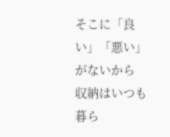そこに「良い」「悪い」がないから
収納はいつも暮ら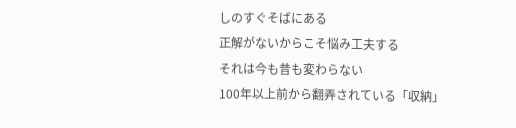しのすぐそばにある
正解がないからこそ悩み工夫する
それは今も昔も変わらない
100年以上前から翻弄されている「収納」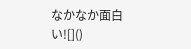なかなか面白い![]()